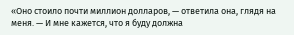«Оно стоило почти миллион долларов, — ответила она, глядя на меня. — И мне кажется, что я буду должна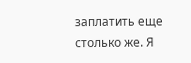заплатить еще столько же. Я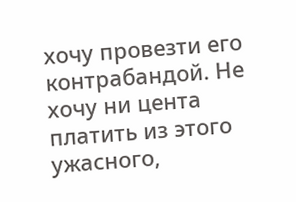хочу провезти его контрабандой. Не хочу ни цента платить из этого ужасного,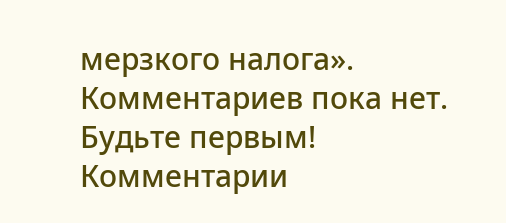мерзкого налога».
Комментариев пока нет. Будьте первым!
Комментарии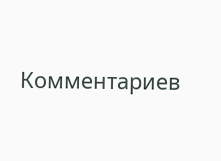Комментариев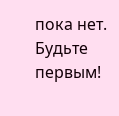пока нет. Будьте первым!